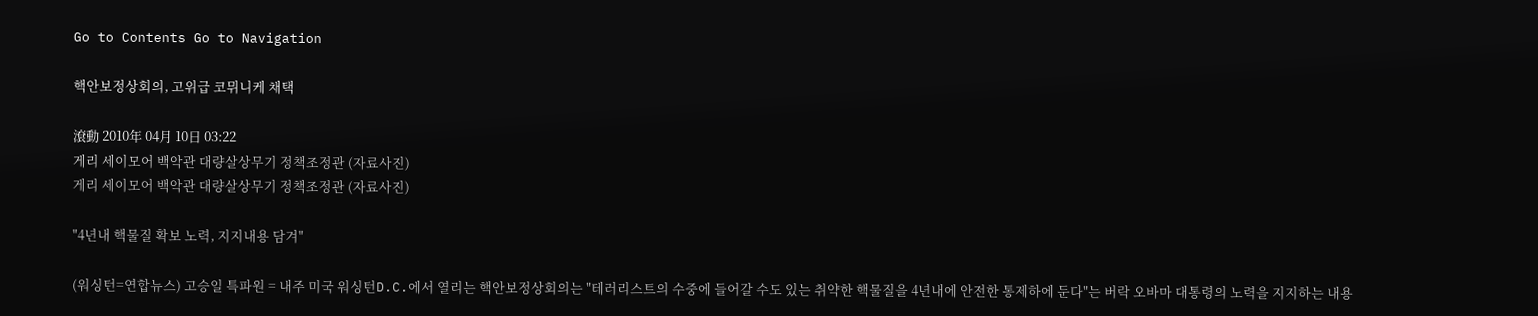Go to Contents Go to Navigation

핵안보정상회의, 고위급 코뮈니케 채택

滾動 2010年 04月 10日 03:22
게리 세이모어 백악관 대량살상무기 정책조정관 (자료사진)
게리 세이모어 백악관 대량살상무기 정책조정관 (자료사진)

"4년내 핵물질 확보 노력, 지지내용 담겨"

(워싱턴=연합뉴스) 고승일 특파원 = 내주 미국 워싱턴D.C.에서 열리는 핵안보정상회의는 "테러리스트의 수중에 들어갈 수도 있는 취약한 핵물질을 4년내에 안전한 통제하에 둔다"는 버락 오바마 대통령의 노력을 지지하는 내용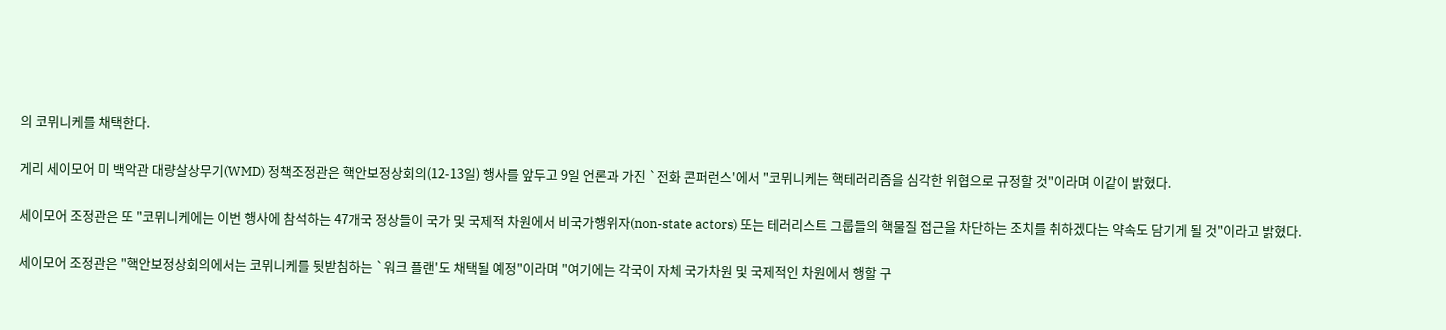의 코뮈니케를 채택한다.

게리 세이모어 미 백악관 대량살상무기(WMD) 정책조정관은 핵안보정상회의(12-13일) 행사를 앞두고 9일 언론과 가진 `전화 콘퍼런스'에서 "코뮈니케는 핵테러리즘을 심각한 위협으로 규정할 것"이라며 이같이 밝혔다.

세이모어 조정관은 또 "코뮈니케에는 이번 행사에 참석하는 47개국 정상들이 국가 및 국제적 차원에서 비국가행위자(non-state actors) 또는 테러리스트 그룹들의 핵물질 접근을 차단하는 조치를 취하겠다는 약속도 담기게 될 것"이라고 밝혔다.

세이모어 조정관은 "핵안보정상회의에서는 코뮈니케를 뒷받침하는 `워크 플랜'도 채택될 예정"이라며 "여기에는 각국이 자체 국가차원 및 국제적인 차원에서 행할 구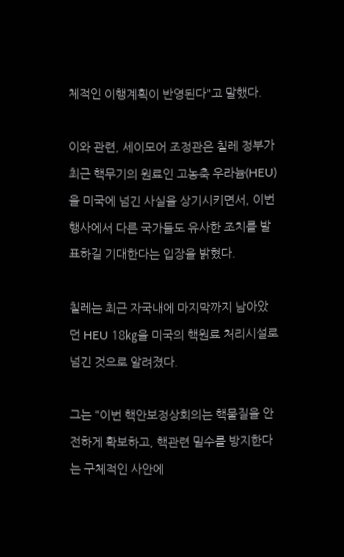체적인 이행계획이 반영된다"고 말했다.

이와 관련, 세이모어 조정관은 칠레 정부가 최근 핵무기의 원료인 고농축 우라늄(HEU)을 미국에 넘긴 사실을 상기시키면서, 이번 행사에서 다른 국가들도 유사한 조치를 발표하길 기대한다는 입장을 밝혔다.

칠레는 최근 자국내에 마지막까지 남아았던 HEU 18㎏을 미국의 핵원료 처리시설로 넘긴 것으로 알려졌다.

그는 "이번 핵안보정상회의는 핵물질을 안전하게 확보하고, 핵관련 밀수를 방지한다는 구체적인 사안에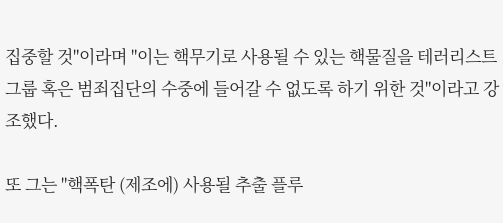집중할 것"이라며 "이는 핵무기로 사용될 수 있는 핵물질을 테러리스트 그룹 혹은 범죄집단의 수중에 들어갈 수 없도록 하기 위한 것"이라고 강조했다.

또 그는 "핵폭탄 (제조에) 사용될 추출 플루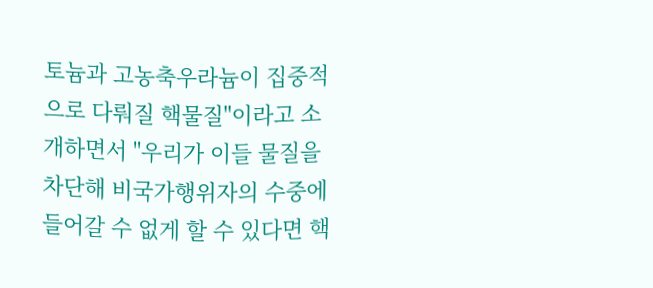토늄과 고농축우라늄이 집중적으로 다뤄질 핵물질"이라고 소개하면서 "우리가 이들 물질을 차단해 비국가행위자의 수중에 들어갈 수 없게 할 수 있다면 핵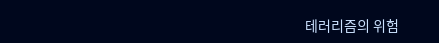테러리즘의 위험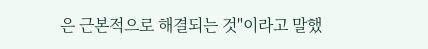은 근본적으로 해결되는 것"이라고 말했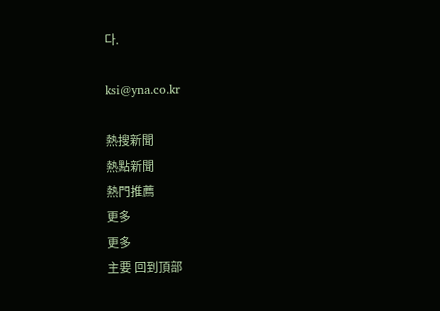다.

ksi@yna.co.kr

熱搜新聞
熱點新聞
熱門推薦
更多
更多
主要 回到頂部